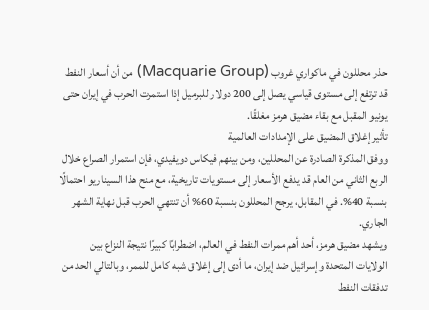حذر محللون في ماكواري غروب (Macquarie Group) من أن أسعار النفط قد ترتفع إلى مستوى قياسي يصل إلى 200 دولار للبرميل إذا استمرت الحرب في إيران حتى يونيو المقبل مع بقاء مضيق هرمز مغلقًا.
تأثير إغلاق المضيق على الإمدادات العالمية
ووفق المذكرة الصادرة عن المحللين، ومن بينهم فيكاس دويفيدي، فإن استمرار الصراع خلال الربع الثاني من العام قد يدفع الأسعار إلى مستويات تاريخية، مع منح هذا السيناريو احتمالًا بنسبة 40%. في المقابل، يرجح المحللون بنسبة 60% أن تنتهي الحرب قبل نهاية الشهر الجاري.
ويشهد مضيق هرمز، أحد أهم ممرات النفط في العالم، اضطرابًا كبيرًا نتيجة النزاع بين الولايات المتحدة وإسرائيل ضد إيران، ما أدى إلى إغلاق شبه كامل للممر، وبالتالي الحد من تدفقات النفط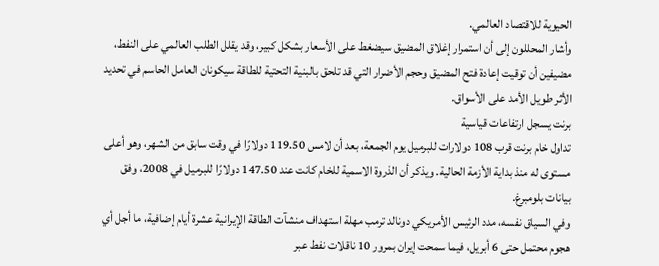الحيوية للاقتصاد العالمي.
وأشار المحللون إلى أن استمرار إغلاق المضيق سيضغط على الأسعار بشكل كبير، وقد يقلل الطلب العالمي على النفط، مضيفين أن توقيت إعادة فتح المضيق وحجم الأضرار التي قد تلحق بالبنية التحتية للطاقة سيكونان العامل الحاسم في تحديد الأثر طويل الأمد على الأسواق.
برنت يسجل ارتفاعات قياسية
تداول خام برنت قرب 108 دولارات للبرميل يوم الجمعة، بعد أن لامس 119.50 دولارًا في وقت سابق من الشهر، وهو أعلى مستوى له منذ بداية الأزمة الحالية. ويذكر أن الذروة الاسمية للخام كانت عند 147.50 دولارًا للبرميل في 2008، وفق بيانات بلومبرغ.
وفي السياق نفسه، مدد الرئيس الأمريكي دونالد ترمب مهلة استهداف منشآت الطاقة الإيرانية عشرة أيام إضافية، ما أجل أي هجوم محتمل حتى 6 أبريل، فيما سمحت إيران بمرور 10 ناقلات نفط عبر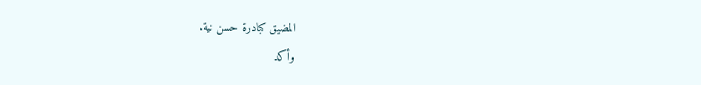المضيق كبادرة حسن نية.
وأكد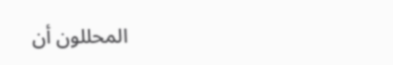المحللون أن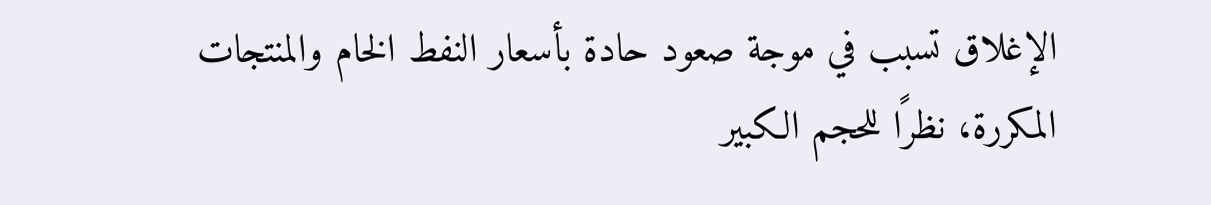الإغلاق تسبب في موجة صعود حادة بأسعار النفط الخام والمنتجات المكررة، نظرًا للحجم الكبير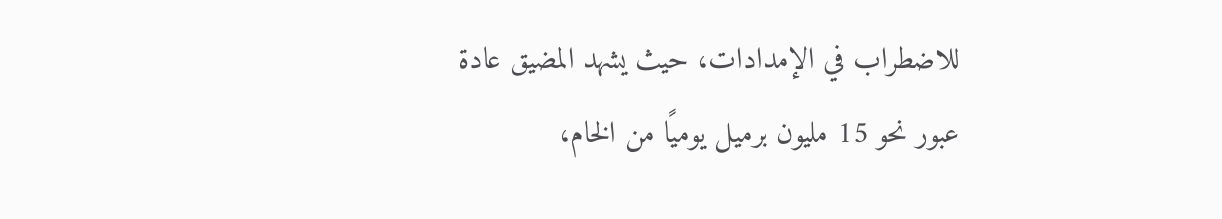للاضطراب في الإمدادات، حيث يشهد المضيق عادة عبور نحو 15 مليون برميل يوميًا من الخام،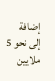إضافة إلى نحو 5 ملايين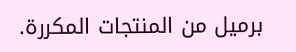برميل من المنتجات المكررة.